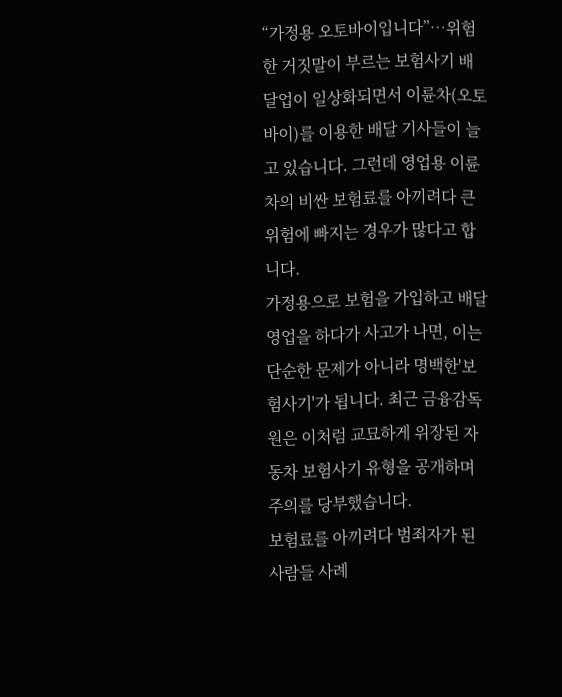“가정용 오토바이입니다”…위험한 거짓말이 부르는 보험사기 배달업이 일상화되면서 이륜차(오토바이)를 이용한 배달 기사들이 늘고 있습니다. 그런데 영업용 이륜차의 비싼 보험료를 아끼려다 큰 위험에 빠지는 경우가 많다고 합니다.
가정용으로 보험을 가입하고 배달 영업을 하다가 사고가 나면, 이는 단순한 문제가 아니라 명백한'보험사기'가 됩니다. 최근 금융감독원은 이처럼 교묘하게 위장된 자동차 보험사기 유형을 공개하며 주의를 당부했습니다.
보험료를 아끼려다 범죄자가 된 사람들 사례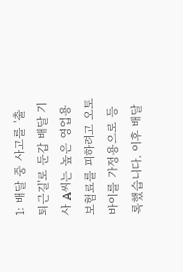1: 배달 중 사고를 '출퇴근길'로 둔갑 배달 기사 A씨는 높은 영업용 보험료를 피하려고 오토바이를 가정용으로 등록했습니다. 이후 배달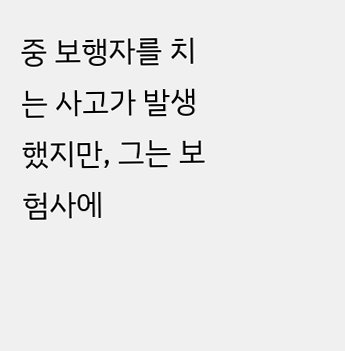중 보행자를 치는 사고가 발생했지만, 그는 보험사에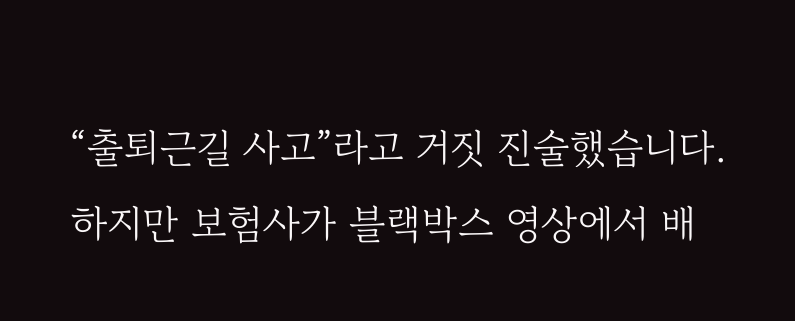“출퇴근길 사고”라고 거짓 진술했습니다.
하지만 보험사가 블랙박스 영상에서 배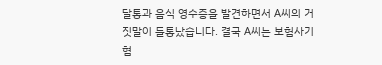달통과 음식 영수증을 발견하면서 A씨의 거짓말이 들통났습니다. 결국 A씨는 보험사기 혐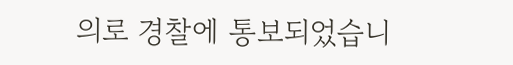의로 경찰에 통보되었습니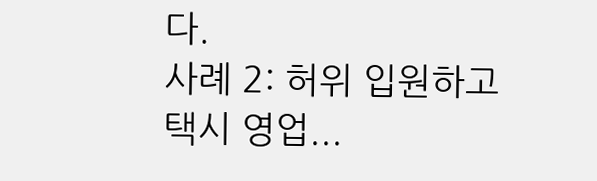다.
사례 2: 허위 입원하고 택시 영업...